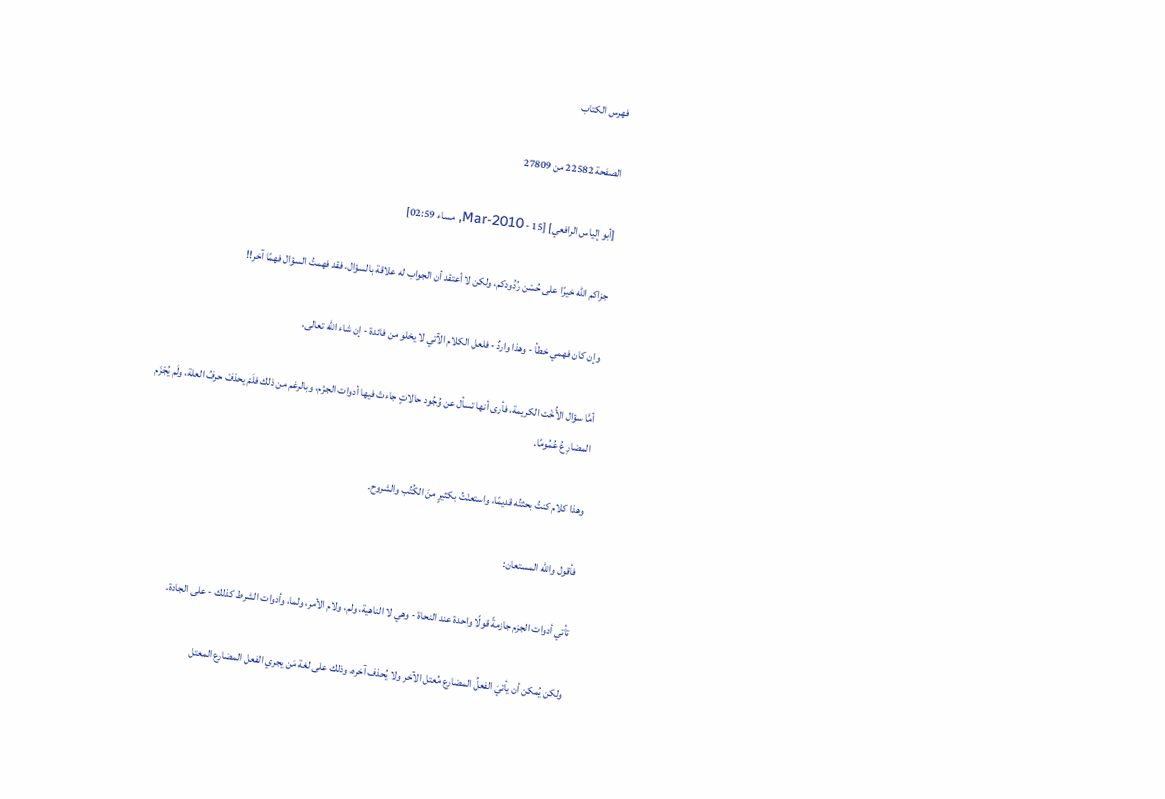فهرس الكتاب

الصفحة 22582 من 27809

[أبو إلياس الرافعي] [15 - Mar-2010, مساء 02:59]

جزاكم الله خيرًا على حُسْن رُدُودكم، ولكن لا أعتقد أن الجواب له علاقة بالسؤال، فقد فهمتُ السؤال فهمًا آخر!!

وإن كان فهمي خطأ - وهذا واردٌ - فلعل الكلام الآتي لا يخلو من فائدة - إن شاء الله تعالى.

أمَّا سؤال الأُخْت الكريمة، فأرى أنها تسأل عن وُجُود حالاتٍ جاءتْ فيها أدوات الجزْم، وبالرغم من ذلك فلَمْ يحذفْ حرفُ العلة، ولَم يُجْزَم المضارِعُ عُمُومًا.

وهذا كلام كنتُ بحثتُه قديمًا، واستعنْتُ بكثيرٍ منَ الكُتُب والشروح.

فأقول والله المستعان:

تأتي أدوات الجزم جازمةً قولًا واحدة عند النحاة - وهي لا الناهية، ولم، ولام الأمر، ولما، وأدوات الشرط كذلك - على الجادة.

ولكن يُمكن أن يأتيَ الفعلُ المضارع مُعتل الآخر ولا يُحذف آخره، وذلك على لغة مَن يجري الفعل المضارع المعتل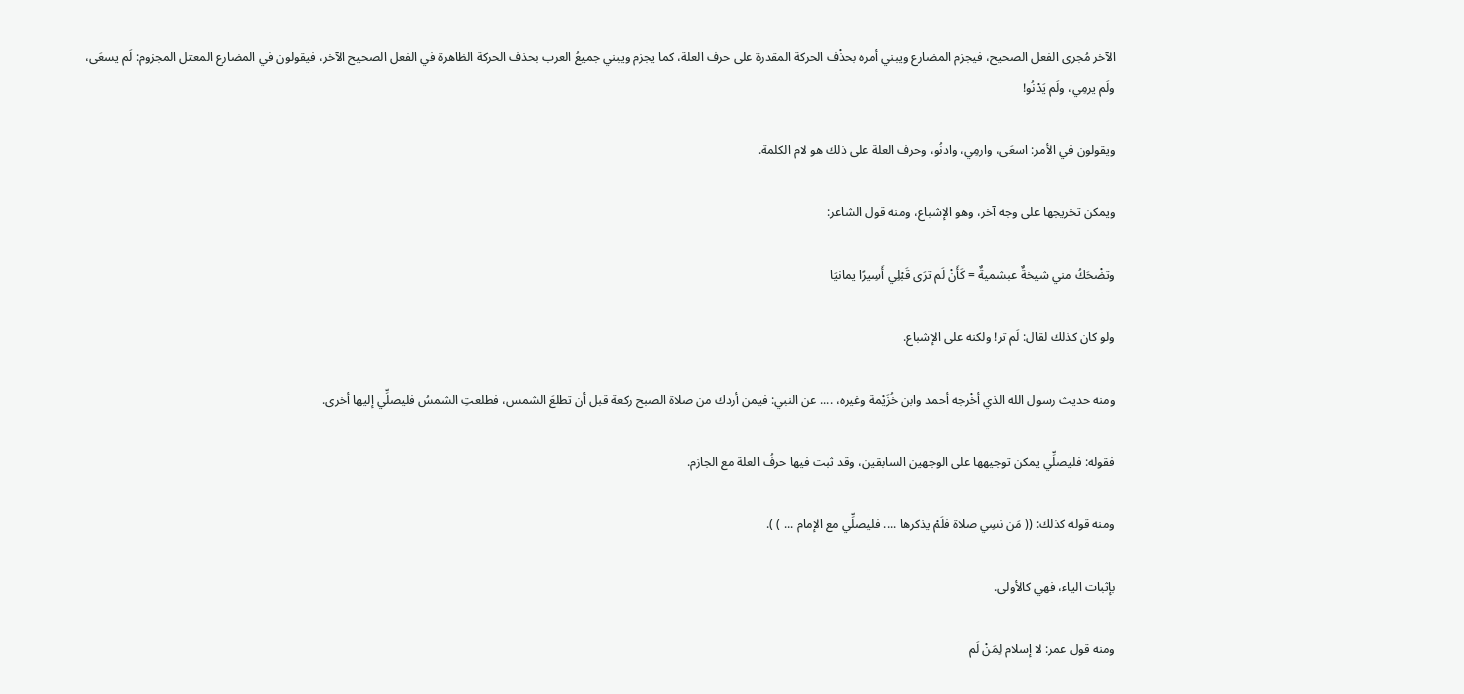الآخر مُجرى الفعل الصحيح، فيجزم المضارع ويبني أمره بحذْف الحركة المقدرة على حرف العلة، كما يجزم ويبني جميعُ العرب بحذف الحركة الظاهرة في الفعل الصحيح الآخر، فيقولون في المضارع المعتل المجزوم: لَم يسعَى، ولَم يرمِي، ولَم يَدْنُو!

ويقولون في الأمر: اسعَى، وارمِي، وادنُو، وحرف العلة على ذلك هو لام الكلمة.

ويمكن تخريجها على وجه آخر، وهو الإشباع، ومنه قول الشاعر:

وتضْحَكُ مني شيخةٌ عبشميةٌ = كَأَنْ لَم ترَى قَبْلِي أَسِيرًا يمانيَا

ولو كان كذلك لقال: لَم تر! ولكنه على الإشباع.

ومنه حديث رسول الله الذي أخْرجه أحمد وابن خُزَيْمة وغيره، .... عن النبي: فيمن أردك من صلاة الصبح ركعة قبل أن تطلعَ الشمس، فطلعتِ الشمسُ فليصلِّي إليها أخرى.

فقوله: فليصلِّي يمكن توجيهها على الوجهين السابقين، وقد ثبت فيها حرفُ العلة مع الجازم.

ومنه قوله كذلك: (( مَن نسِي صلاة فلَمْ يذكرها .... فليصلِّي مع الإمام ... ) ).

بإثبات الياء، فهي كالأولى.

ومنه قول عمر: لا إسلام لِمَنْ لَم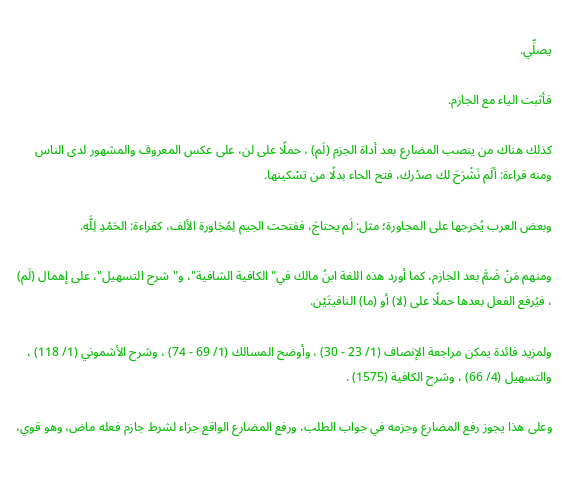يصلِّي.

فأثبت الياء مع الجازم.

كذلك هناك من ينصب المضارع بعد أداة الجزم (لَم) ، حملًا على لن، على عكس المعروف والمشهور لدى الناس ومنه قراءة: ألَم نَشْرَحَ لك صدْرك، فتح الحاء بدلًا من تسْكينها.

وبعض العرب يُخرجها على المجاورة؛ مثل: لَم يحتاجَ، ففتحت الجيم لِمُجَاورة الألف، كقراءة: الحَمْدِ لِلَّهِ.

ومنهم مَنْ ضَمَّ بعد الجازم، كما أورد هذه اللغة ابنُ مالك في"الكافية الشافية"، و"شرح التسهيل"، على إهمال (لَم) ، فيُرفع الفعل بعدها حملًا على (لا) أو (ما) النافيتَيْن.

ولمزيد فائدة يمكن مراجعة الإنصاف (1/ 23 - 30) ، وأوضح المسالك (1/ 69 - 74) ، وشرح الأشموني (1/ 118) ، والتسهيل (4/ 66) ، وشرح الكافية (1575) .

وعلى هذا يجوز رفع المضارع وجزمه في جواب الطلب، ورفع المضارع الواقع جزاء لشرط جازم فعله ماض، وهو قوي،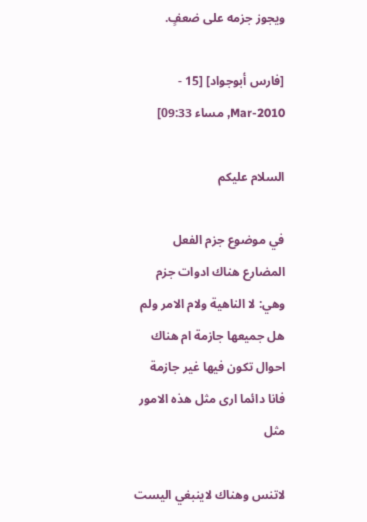ويجوز جزمه على ضعفٍ.

[فارس أبوجواد] [15 - Mar-2010, مساء 09:33]

السلام عليكم

في موضوع جزم الفعل المضارع هناك ادوات جزم وهي: لا الناهية ولام الامر ولم هل جميعها جازمة ام هناك احوال تكون فيها غير جازمة فانا دائما ارى مثل هذه الامور مثل

لاتنس وهناك لاينبغي اليست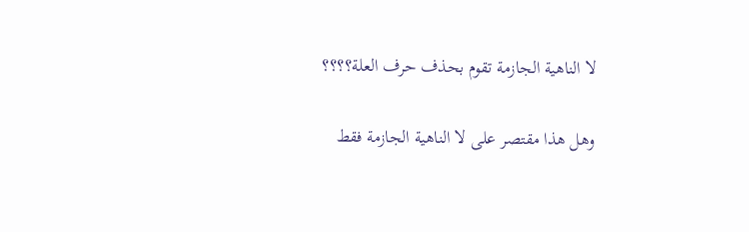لا الناهية الجازمة تقوم بحذف حرف العلة؟؟؟؟

وهل هذا مقتصر على لا الناهية الجازمة فقط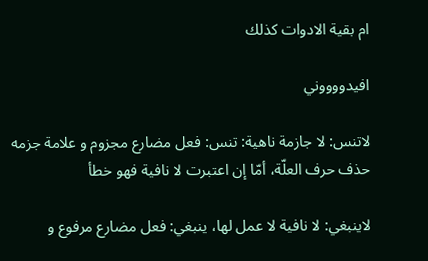ام بقية الادوات كذلك

افيدووووني

لاتنس: لا جازمة ناهية: تنس: فعل مضارع مجزوم و علامة جزمه حذف حرف العلّة، أمّا إن اعتبرت لا نافية فهو خطأ

لاينبغي: لا نافية لا عمل لها، ينبغي: فعل مضارع مرفوع و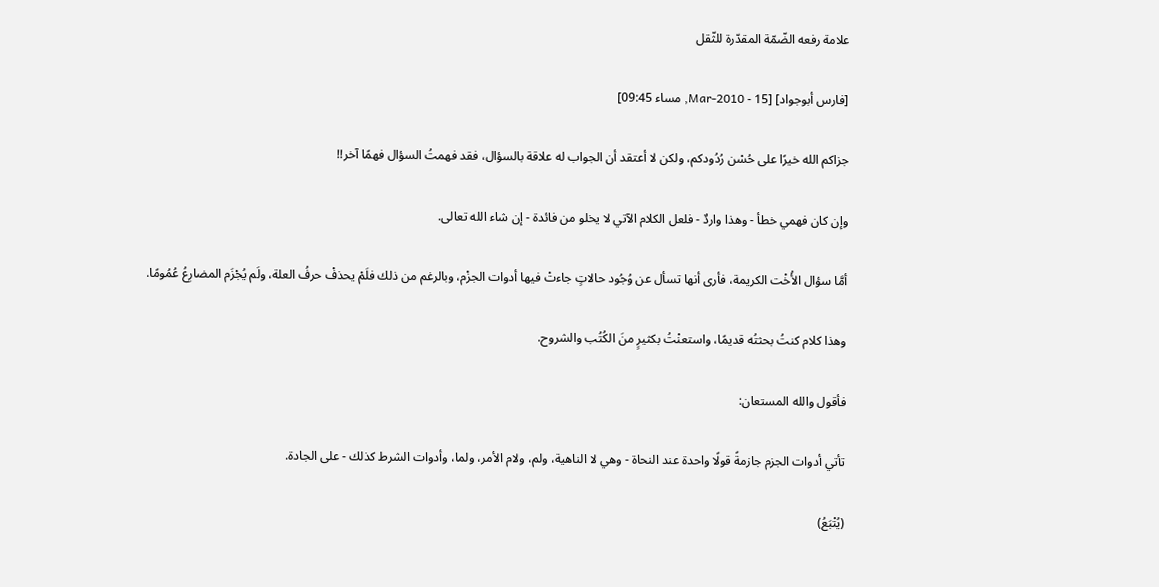علامة رفعه الضّمّة المقدّرة للثّقل

[فارس أبوجواد] [15 - Mar-2010, مساء 09:45]

جزاكم الله خيرًا على حُسْن رُدُودكم، ولكن لا أعتقد أن الجواب له علاقة بالسؤال، فقد فهمتُ السؤال فهمًا آخر!!

وإن كان فهمي خطأ - وهذا واردٌ - فلعل الكلام الآتي لا يخلو من فائدة - إن شاء الله تعالى.

أمَّا سؤال الأُخْت الكريمة، فأرى أنها تسأل عن وُجُود حالاتٍ جاءتْ فيها أدوات الجزْم، وبالرغم من ذلك فلَمْ يحذفْ حرفُ العلة، ولَم يُجْزَم المضارِعُ عُمُومًا.

وهذا كلام كنتُ بحثتُه قديمًا، واستعنْتُ بكثيرٍ منَ الكُتُب والشروح.

فأقول والله المستعان:

تأتي أدوات الجزم جازمةً قولًا واحدة عند النحاة - وهي لا الناهية، ولم، ولام الأمر، ولما، وأدوات الشرط كذلك - على الجادة.

(يُتْبَعُ)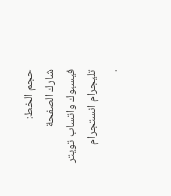حجم الخط:
شارك الصفحة
فيسبوك واتساب تويتر تليجرام انستجرام
.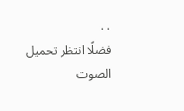. .
فضلًا انتظر تحميل الصوت